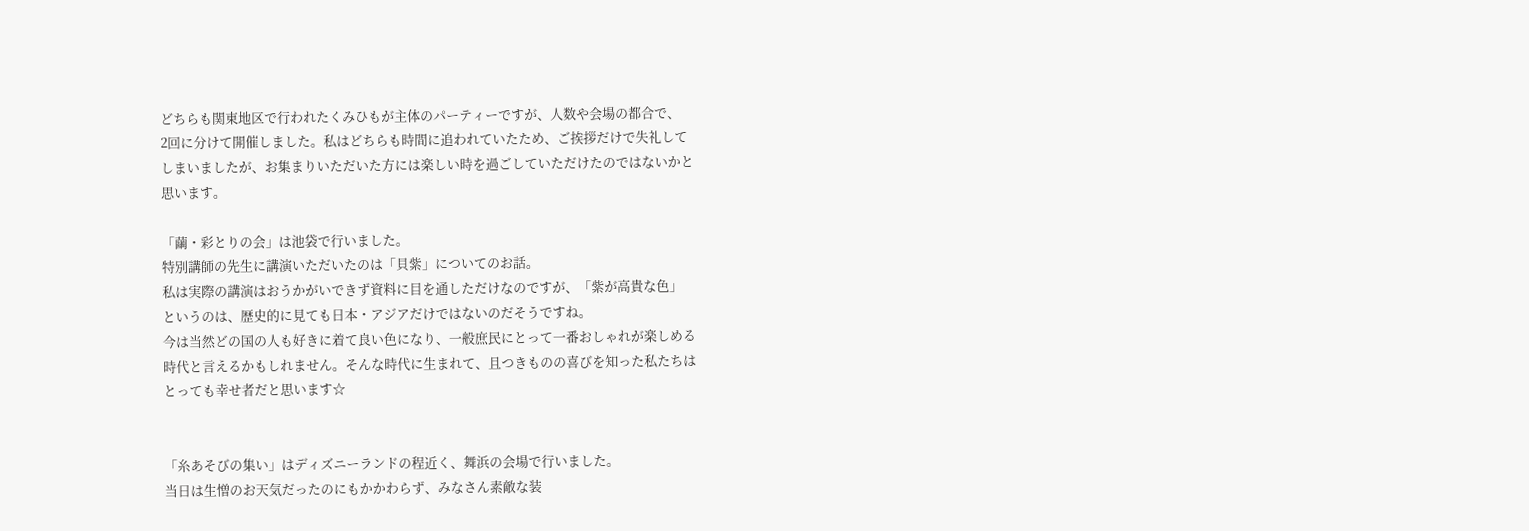どちらも関東地区で行われたくみひもが主体のパーティーですが、人数や会場の都合で、
2回に分けて開催しました。私はどちらも時間に追われていたため、ご挨拶だけで失礼して
しまいましたが、お集まりいただいた方には楽しい時を過ごしていただけたのではないかと
思います。

「繭・彩とりの会」は池袋で行いました。
特別講師の先生に講演いただいたのは「貝紫」についてのお話。
私は実際の講演はおうかがいできず資料に目を通しただけなのですが、「紫が高貴な色」
というのは、歴史的に見ても日本・アジアだけではないのだそうですね。
今は当然どの国の人も好きに着て良い色になり、一般庶民にとって一番おしゃれが楽しめる
時代と言えるかもしれません。そんな時代に生まれて、且つきものの喜びを知った私たちは
とっても幸せ者だと思います☆


「糸あそびの集い」はディズニーランドの程近く、舞浜の会場で行いました。
当日は生憎のお天気だったのにもかかわらず、みなさん素敵な装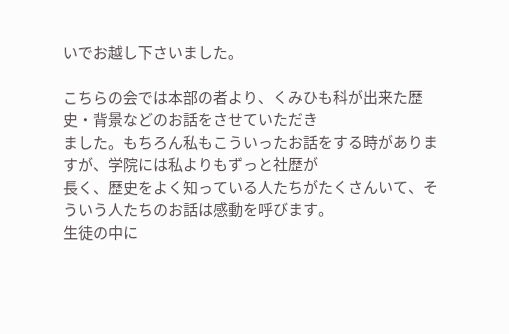いでお越し下さいました。

こちらの会では本部の者より、くみひも科が出来た歴史・背景などのお話をさせていただき
ました。もちろん私もこういったお話をする時がありますが、学院には私よりもずっと社歴が
長く、歴史をよく知っている人たちがたくさんいて、そういう人たちのお話は感動を呼びます。
生徒の中に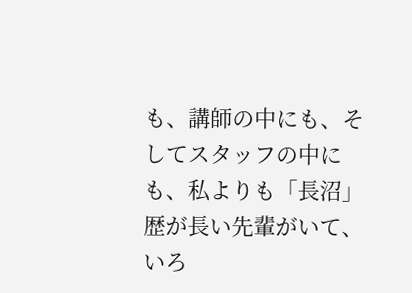も、講師の中にも、そしてスタッフの中にも、私よりも「長沼」歴が長い先輩がいて、
いろ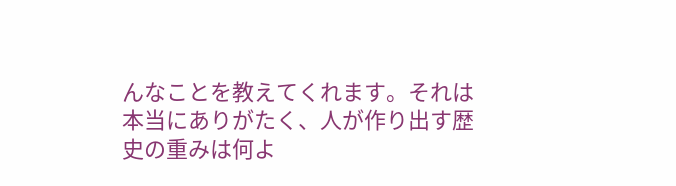んなことを教えてくれます。それは本当にありがたく、人が作り出す歴史の重みは何よ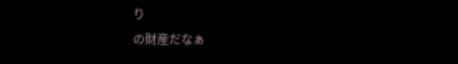り
の財産だなぁ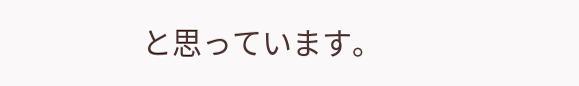と思っています。